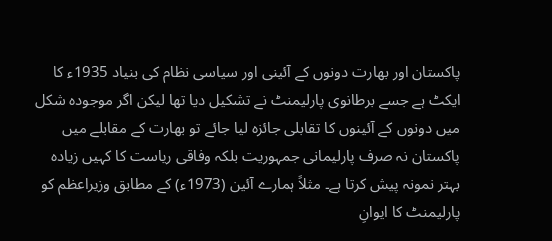پاکستان اور بھارت دونوں کے آئینی اور سیاسی نظام کی بنیاد 1935ء کا ایکٹ ہے جسے برطانوی پارلیمنٹ نے تشکیل دیا تھا لیکن اگر موجودہ شکل میں دونوں کے آئینوں کا تقابلی جائزہ لیا جائے تو بھارت کے مقابلے میں پاکستان نہ صرف پارلیمانی جمہوریت بلکہ وفاقی ریاست کا کہیں زیادہ بہتر نمونہ پیش کرتا ہے۔ مثلاً ہمارے آئین (1973ء) کے مطابق وزیراعظم کو پارلیمنٹ کا ایوانِ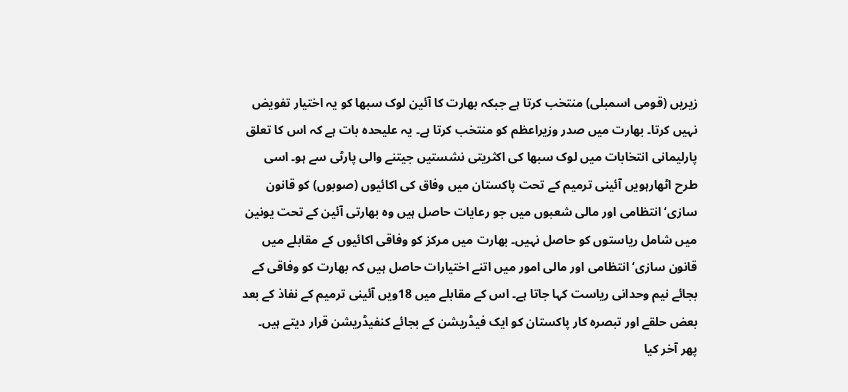زیریں (قومی اسمبلی) منتخب کرتا ہے جبکہ بھارت کا آئین لوک سبھا کو یہ اختیار تفویض نہیں کرتا۔ بھارت میں صدر وزیراعظم کو منتخب کرتا ہے۔ یہ علیحدہ بات ہے کہ اس کا تعلق پارلیمانی انتخابات میں لوک سبھا کی اکثریتی نشستیں جیتنے والی پارٹی سے ہو۔ اسی طرح اٹھارہویں آئینی ترمیم کے تحت پاکستان میں وفاق کی اکائیوں (صوبوں) کو قانون سازی‘ انتظامی اور مالی شعبوں میں جو رعایات حاصل ہیں وہ بھارتی آئین کے تحت یونین میں شامل ریاستوں کو حاصل نہیں۔ بھارت میں مرکز کو وفاقی اکائیوں کے مقابلے میں قانون سازی‘ انتظامی اور مالی امور میں اتنے اختیارات حاصل ہیں کہ بھارت کو وفاقی کے بجائے نیم وحدانی ریاست کہا جاتا ہے۔ اس کے مقابلے میں 18ویں آئینی ترمیم کے نفاذ کے بعد بعض حلقے اور تبصرہ کار پاکستان کو ایک فیڈریشن کے بجائے کنفیڈریشن قرار دیتے ہیں۔ پھر آخر کیا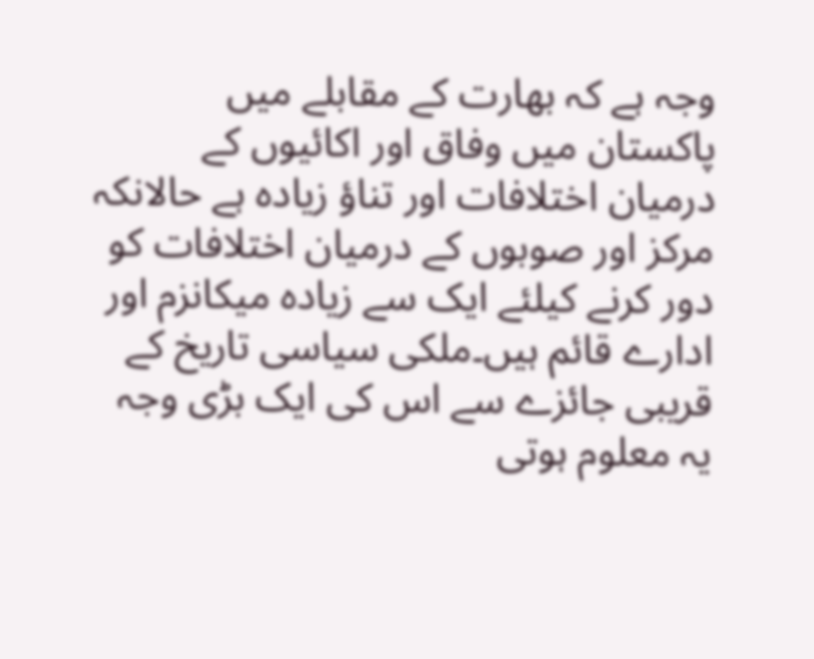وجہ ہے کہ بھارت کے مقابلے میں پاکستان میں وفاق اور اکائیوں کے درمیان اختلافات اور تناؤ زیادہ ہے حالانکہ مرکز اور صوبوں کے درمیان اختلافات کو دور کرنے کیلئے ایک سے زیادہ میکانزم اور ادارے قائم ہیں۔ملکی سیاسی تاریخ کے قریبی جائزے سے اس کی ایک بڑی وجہ یہ معلوم ہوتی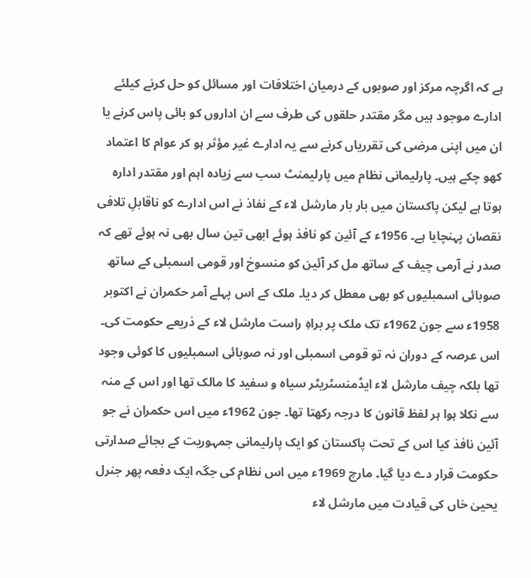ہے کہ اگرچہ مرکز اور صوبوں کے درمیان اختلافات اور مسائل کو حل کرنے کیلئے ادارے موجود ہیں مگر مقتدر حلقوں کی طرف سے ان اداروں کو بائی پاس کرنے یا ان میں اپنی مرضی کی تقرریاں کرنے سے یہ ادارے غیر مؤثر ہو کر عوام کا اعتماد کھو چکے ہیں۔ پارلیمانی نظام میں پارلیمنٹ سب سے زیادہ اہم اور مقتدر ادارہ ہوتا ہے لیکن پاکستان میں بار بار مارشل لاء کے نفاذ نے اس ادارے کو ناقابلِ تلافی نقصان پہنچایا ہے۔ 1956ء کے آئین کو نافذ ہوئے ابھی تین سال بھی نہ ہوئے تھے کہ صدر نے آرمی چیف کے ساتھ مل کر آئین کو منسوخ اور قومی اسمبلی کے ساتھ صوبائی اسمبلیوں کو بھی معطل کر دیا۔ ملک کے اس پہلے آمر حکمران نے اکتوبر 1958ء سے جون 1962ء تک ملک پر براہِ راست مارشل لاء کے ذریعے حکومت کی۔ اس عرصہ کے دوران نہ تو قومی اسمبلی اور نہ صوبائی اسمبلیوں کا کوئی وجود تھا بلکہ چیف مارشل لاء ایڈمنسٹریٹر سیاہ و سفید کا مالک تھا اور اس کے منہ سے نکلا ہوا ہر لفظ قانون کا درجہ رکھتا تھا۔ جون 1962ء میں اس حکمران نے جو آئین نافذ کیا اس کے تحت پاکستان کو ایک پارلیمانی جمہوریت کے بجائے صدارتی حکومت قرار دے دیا گیا۔ مارچ 1969ء میں اس نظام کی جگہ ایک دفعہ پھر جنرل یحییٰ خاں کی قیادت میں مارشل لاء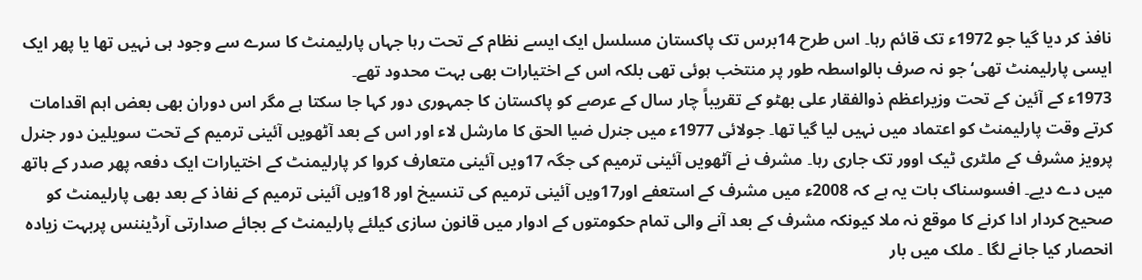نافذ کر دیا گیا جو 1972ء تک قائم رہا۔ اس طرح 14برس تک پاکستان مسلسل ایک ایسے نظام کے تحت رہا جہاں پارلیمنٹ کا سرے سے وجود ہی نہیں تھا یا پھر ایک ایسی پارلیمنٹ تھی‘ جو نہ صرف بالواسطہ طور پر منتخب ہوئی تھی بلکہ اس کے اختیارات بھی بہت محدود تھے۔
1973ء کے آئین کے تحت وزیراعظم ذوالفقار علی بھٹو کے تقریباً چار سال کے عرصے کو پاکستان کا جمہوری دور کہا جا سکتا ہے مگر اس دوران بھی بعض اہم اقدامات کرتے وقت پارلیمنٹ کو اعتماد میں نہیں لیا گیا تھا۔ جولائی 1977ء میں جنرل ضیا الحق کا مارشل لاء اور اس کے بعد آٹھویں آئینی ترمیم کے تحت سویلین دور جنرل پرویز مشرف کے ملٹری ٹیک اوور تک جاری رہا۔ مشرف نے آٹھویں آئینی ترمیم کی جگہ 17ویں آئینی متعارف کروا کر پارلیمنٹ کے اختیارات ایک دفعہ پھر صدر کے ہاتھ میں دے دیے۔ افسوسناک بات یہ ہے کہ 2008ء میں مشرف کے استعفے اور17ویں آئینی ترمیم کی تنسیخ اور 18ویں آئینی ترمیم کے نفاذ کے بعد بھی پارلیمنٹ کو صحیح کردار ادا کرنے کا موقع نہ ملا کیونکہ مشرف کے بعد آنے والی تمام حکومتوں کے ادوار میں قانون سازی کیلئے پارلیمنٹ کے بجائے صدارتی آرڈیننس پربہت زیادہ انحصار کیا جانے لگا ۔ ملک میں بار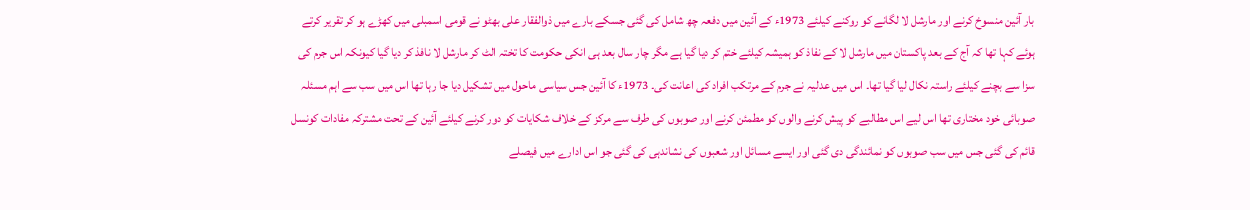بار آئین منسوخ کرنے اور مارشل لا لگانے کو روکنے کیلئے 1973ء کے آئین میں دفعہ چھ شامل کی گئی جسکے بارے میں ذوالفقار علی بھٹو نے قومی اسمبلی میں کھڑے ہو کر تقریر کرتے ہوئے کہا تھا کہ آج کے بعد پاکستان میں مارشل لا کے نفاذ کو ہمیشہ کیلئے ختم کر دیا گیا ہے مگر چار سال بعد ہی انکی حکومت کا تختہ الٹ کر مارشل لا نافذ کر دیا گیا کیونکہ اس جرم کی سزا سے بچنے کیلئے راستہ نکال لیا گیا تھا۔ اس میں عدلیہ نے جرم کے مرتکب افراد کی اعانت کی۔ 1973ء کا آئین جس سیاسی ماحول میں تشکیل دیا جا رہا تھا اس میں سب سے اہم مسئلہ صوبائی خود مختاری تھا اس لیے اس مطالبے کو پیش کرنے والوں کو مطمئن کرنے اور صوبوں کی طرف سے مرکز کے خلاف شکایات کو دور کرنے کیلئے آئین کے تحت مشترکہ مفادات کونسل قائم کی گئی جس میں سب صوبوں کو نمائندگی دی گئی اور ایسے مسائل اور شعبوں کی نشاندہی کی گئی جو اس ادارے میں فیصلے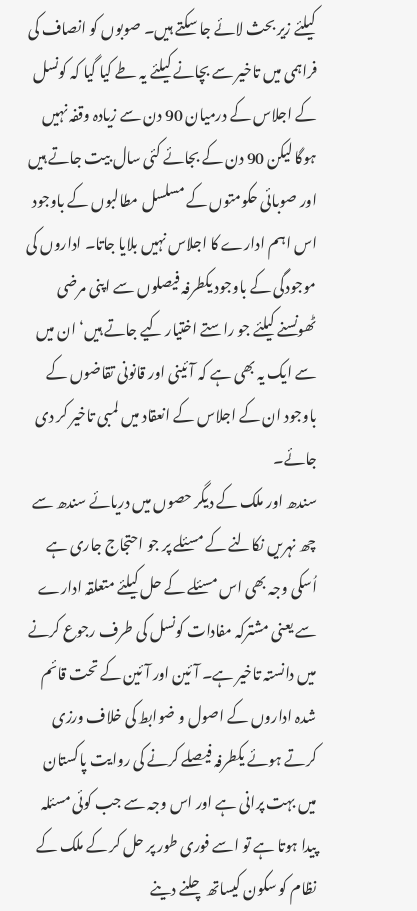کیلئے زیر بحث لائے جا سکتے ہیں۔ صوبوں کو انصاف کی فراہمی میں تاخیر سے بچانے کیلئے یہ طے کیا گیا کہ کونسل کے اجلاس کے درمیان 90 دن سے زیادہ وقفہ نہیں ہوگا لیکن 90 دن کے بجائے کئی سال بیت جاتے ہیں اور صوبائی حکومتوں کے مسلسل مطالبوں کے باوجود اس اہم ادارے کا اجلاس نہیں بلایا جاتا۔ اداروں کی موجودگی کے باوجود یکطرفہ فیصلوں سے اپنی مرضی ٹھونسنے کیلئے جو راستے اختیار کیے جاتے ہیں‘ ان میں سے ایک یہ بھی ہے کہ آئینی اور قانونی تقاضوں کے باوجود ان کے اجلاس کے انعقاد میں لمبی تاخیر کر دی جائے۔
سندھ اور ملک کے دیگر حصوں میں دریائے سندھ سے چھ نہریں نکالنے کے مسئلے پر جو احتجاج جاری ہے اُسکی وجہ بھی اس مسئلے کے حل کیلئے متعلقہ ادارے سے یعنی مشترکہ مفادات کونسل کی طرف رجوع کرنے میں دانستہ تاخیر ہے۔ آئین اور آئین کے تحت قائم شدہ اداروں کے اصول و ضوابط کی خلاف ورزی کرتے ہوئے یکطرفہ فیصلے کرنے کی روایت پاکستان میں بہت پرانی ہے اور اس وجہ سے جب کوئی مسئلہ پیدا ہوتا ہے تو اسے فوری طور پر حل کر کے ملک کے نظام کو سکون کیساتھ چلنے دینے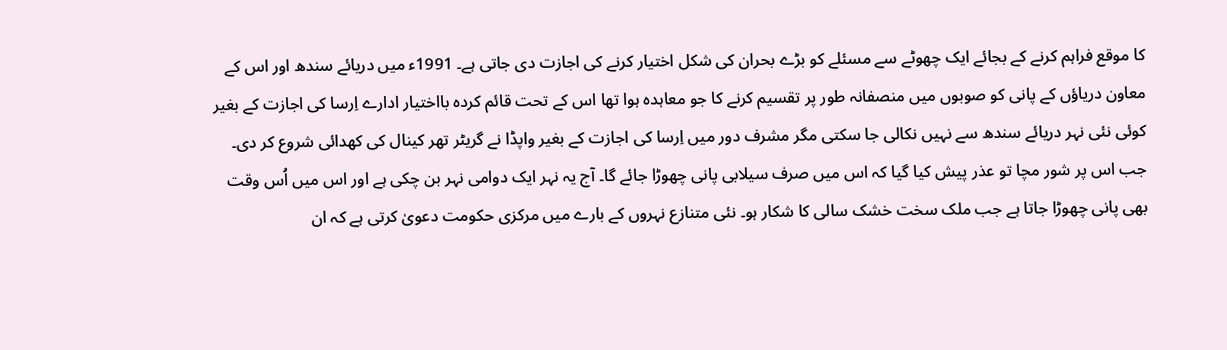کا موقع فراہم کرنے کے بجائے ایک چھوٹے سے مسئلے کو بڑے بحران کی شکل اختیار کرنے کی اجازت دی جاتی ہے۔ 1991ء میں دریائے سندھ اور اس کے معاون دریاؤں کے پانی کو صوبوں میں منصفانہ طور پر تقسیم کرنے کا جو معاہدہ ہوا تھا اس کے تحت قائم کردہ بااختیار ادارے اِرسا کی اجازت کے بغیر کوئی نئی نہر دریائے سندھ سے نہیں نکالی جا سکتی مگر مشرف دور میں اِرسا کی اجازت کے بغیر واپڈا نے گریٹر تھر کینال کی کھدائی شروع کر دی۔ جب اس پر شور مچا تو عذر پیش کیا گیا کہ اس میں صرف سیلابی پانی چھوڑا جائے گا۔ آج یہ نہر ایک دوامی نہر بن چکی ہے اور اس میں اُس وقت بھی پانی چھوڑا جاتا ہے جب ملک سخت خشک سالی کا شکار ہو۔ نئی متنازع نہروں کے بارے میں مرکزی حکومت دعویٰ کرتی ہے کہ ان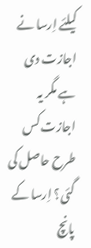کیلئے اِرسا نے اجازت دی ہے مگر یہ اجازت کس طرح حاصل کی گئی؟ اِرسا کے پانچ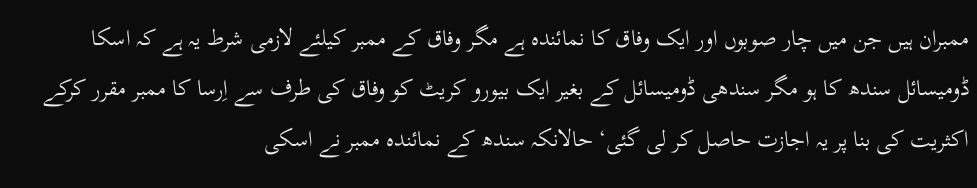ممبران ہیں جن میں چار صوبوں اور ایک وفاق کا نمائندہ ہے مگر وفاق کے ممبر کیلئے لازمی شرط یہ ہے کہ اسکا ڈومیسائل سندھ کا ہو مگر سندھی ڈومیسائل کے بغیر ایک بیورو کریٹ کو وفاق کی طرف سے اِرسا کا ممبر مقرر کرکے اکثریت کی بنا پر یہ اجازت حاصل کر لی گئی‘ حالانکہ سندھ کے نمائندہ ممبر نے اسکی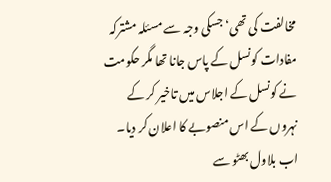مخالفت کی تھی‘ جسکی وجہ سے مسئلہ مشترکہ مفادات کونسل کے پاس جانا تھا مگر حکومت نے کونسل کے اجلاس میں تاخیر کر کے نہروں کے اس منصوبے کا اعلان کر دیا۔ اب بلاول بھٹو سے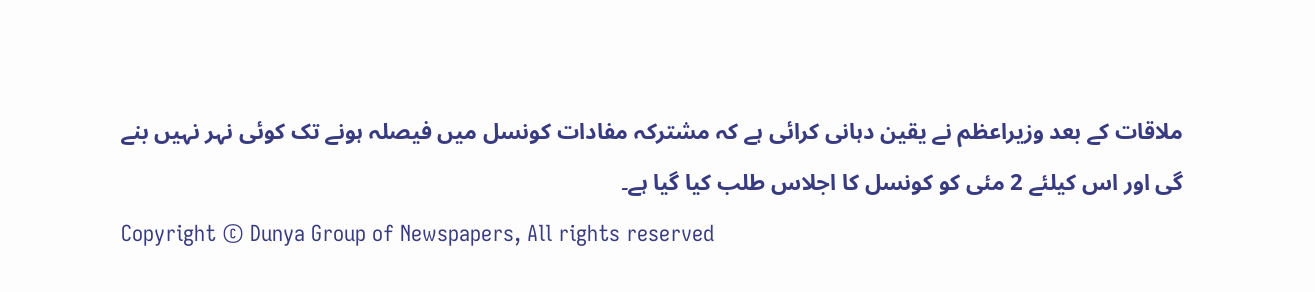ملاقات کے بعد وزیراعظم نے یقین دہانی کرائی ہے کہ مشترکہ مفادات کونسل میں فیصلہ ہونے تک کوئی نہر نہیں بنے گی اور اس کیلئے 2 مئی کو کونسل کا اجلاس طلب کیا گیا ہے۔
Copyright © Dunya Group of Newspapers, All rights reserved